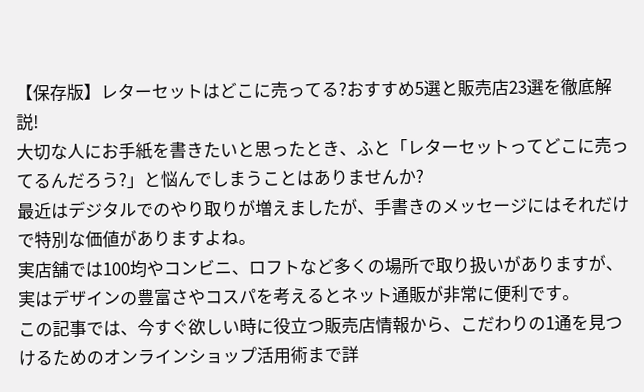【保存版】レターセットはどこに売ってる?おすすめ5選と販売店23選を徹底解説!
大切な人にお手紙を書きたいと思ったとき、ふと「レターセットってどこに売ってるんだろう?」と悩んでしまうことはありませんか?
最近はデジタルでのやり取りが増えましたが、手書きのメッセージにはそれだけで特別な価値がありますよね。
実店舗では100均やコンビニ、ロフトなど多くの場所で取り扱いがありますが、実はデザインの豊富さやコスパを考えるとネット通販が非常に便利です。
この記事では、今すぐ欲しい時に役立つ販売店情報から、こだわりの1通を見つけるためのオンラインショップ活用術まで詳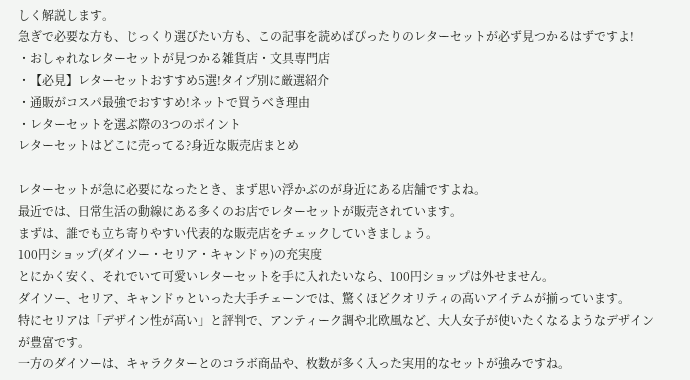しく解説します。
急ぎで必要な方も、じっくり選びたい方も、この記事を読めばぴったりのレターセットが必ず見つかるはずですよ!
・おしゃれなレターセットが見つかる雑貨店・文具専門店
・【必見】レターセットおすすめ5選!タイプ別に厳選紹介
・通販がコスパ最強でおすすめ!ネットで買うべき理由
・レターセットを選ぶ際の3つのポイント
レターセットはどこに売ってる?身近な販売店まとめ

レターセットが急に必要になったとき、まず思い浮かぶのが身近にある店舗ですよね。
最近では、日常生活の動線にある多くのお店でレターセットが販売されています。
まずは、誰でも立ち寄りやすい代表的な販売店をチェックしていきましょう。
100円ショップ(ダイソー・セリア・キャンドゥ)の充実度
とにかく安く、それでいて可愛いレターセットを手に入れたいなら、100円ショップは外せません。
ダイソー、セリア、キャンドゥといった大手チェーンでは、驚くほどクオリティの高いアイテムが揃っています。
特にセリアは「デザイン性が高い」と評判で、アンティーク調や北欧風など、大人女子が使いたくなるようなデザインが豊富です。
一方のダイソーは、キャラクターとのコラボ商品や、枚数が多く入った実用的なセットが強みですね。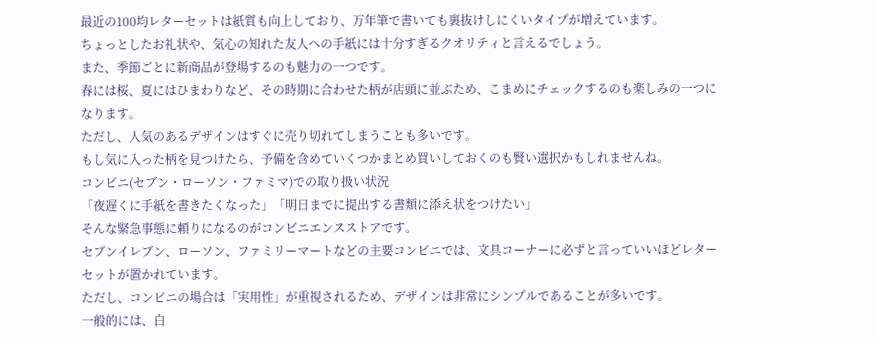最近の100均レターセットは紙質も向上しており、万年筆で書いても裏抜けしにくいタイプが増えています。
ちょっとしたお礼状や、気心の知れた友人への手紙には十分すぎるクオリティと言えるでしょう。
また、季節ごとに新商品が登場するのも魅力の一つです。
春には桜、夏にはひまわりなど、その時期に合わせた柄が店頭に並ぶため、こまめにチェックするのも楽しみの一つになります。
ただし、人気のあるデザインはすぐに売り切れてしまうことも多いです。
もし気に入った柄を見つけたら、予備を含めていくつかまとめ買いしておくのも賢い選択かもしれませんね。
コンビニ(セブン・ローソン・ファミマ)での取り扱い状況
「夜遅くに手紙を書きたくなった」「明日までに提出する書類に添え状をつけたい」
そんな緊急事態に頼りになるのがコンビニエンスストアです。
セブンイレブン、ローソン、ファミリーマートなどの主要コンビニでは、文具コーナーに必ずと言っていいほどレターセットが置かれています。
ただし、コンビニの場合は「実用性」が重視されるため、デザインは非常にシンプルであることが多いです。
一般的には、白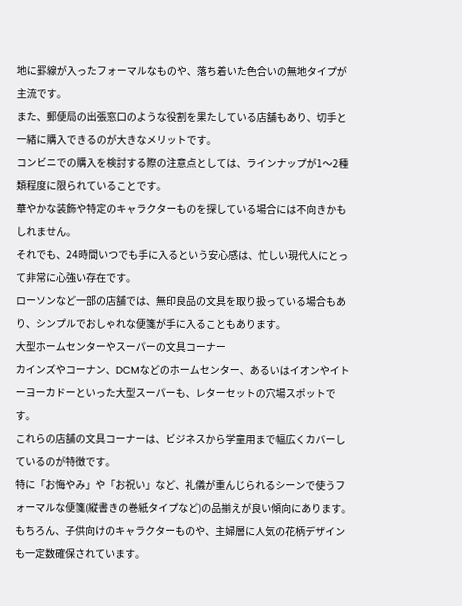地に罫線が入ったフォーマルなものや、落ち着いた色合いの無地タイプが主流です。
また、郵便局の出張窓口のような役割を果たしている店舗もあり、切手と一緒に購入できるのが大きなメリットです。
コンビニでの購入を検討する際の注意点としては、ラインナップが1〜2種類程度に限られていることです。
華やかな装飾や特定のキャラクターものを探している場合には不向きかもしれません。
それでも、24時間いつでも手に入るという安心感は、忙しい現代人にとって非常に心強い存在です。
ローソンなど一部の店舗では、無印良品の文具を取り扱っている場合もあり、シンプルでおしゃれな便箋が手に入ることもあります。
大型ホームセンターやスーパーの文具コーナー
カインズやコーナン、DCMなどのホームセンター、あるいはイオンやイトーヨーカドーといった大型スーパーも、レターセットの穴場スポットです。
これらの店舗の文具コーナーは、ビジネスから学童用まで幅広くカバーしているのが特徴です。
特に「お悔やみ」や「お祝い」など、礼儀が重んじられるシーンで使うフォーマルな便箋(縦書きの巻紙タイプなど)の品揃えが良い傾向にあります。
もちろん、子供向けのキャラクターものや、主婦層に人気の花柄デザインも一定数確保されています。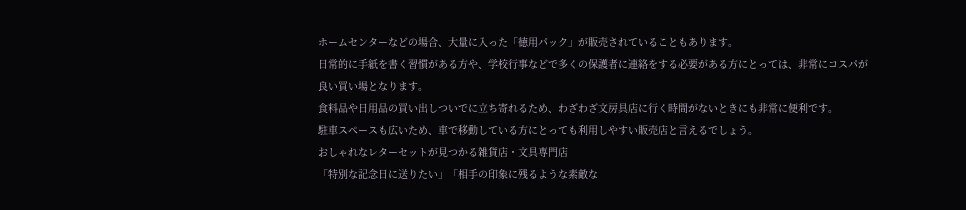ホームセンターなどの場合、大量に入った「徳用パック」が販売されていることもあります。
日常的に手紙を書く習慣がある方や、学校行事などで多くの保護者に連絡をする必要がある方にとっては、非常にコスパが良い買い場となります。
食料品や日用品の買い出しついでに立ち寄れるため、わざわざ文房具店に行く時間がないときにも非常に便利です。
駐車スペースも広いため、車で移動している方にとっても利用しやすい販売店と言えるでしょう。
おしゃれなレターセットが見つかる雑貨店・文具専門店
「特別な記念日に送りたい」「相手の印象に残るような素敵な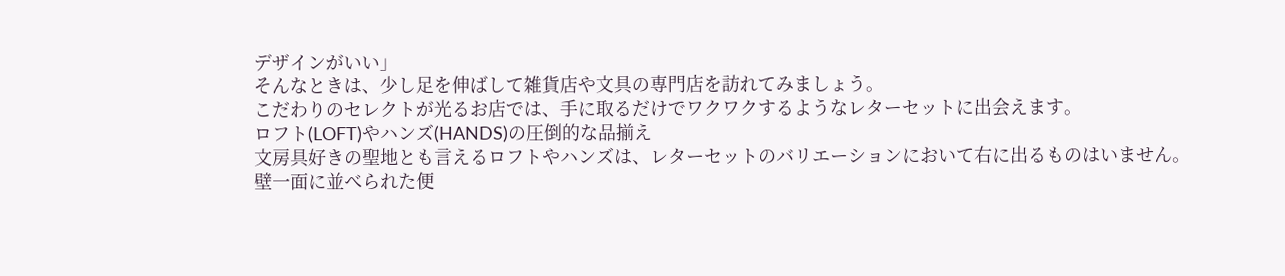デザインがいい」
そんなときは、少し足を伸ばして雑貨店や文具の専門店を訪れてみましょう。
こだわりのセレクトが光るお店では、手に取るだけでワクワクするようなレターセットに出会えます。
ロフト(LOFT)やハンズ(HANDS)の圧倒的な品揃え
文房具好きの聖地とも言えるロフトやハンズは、レターセットのバリエーションにおいて右に出るものはいません。
壁一面に並べられた便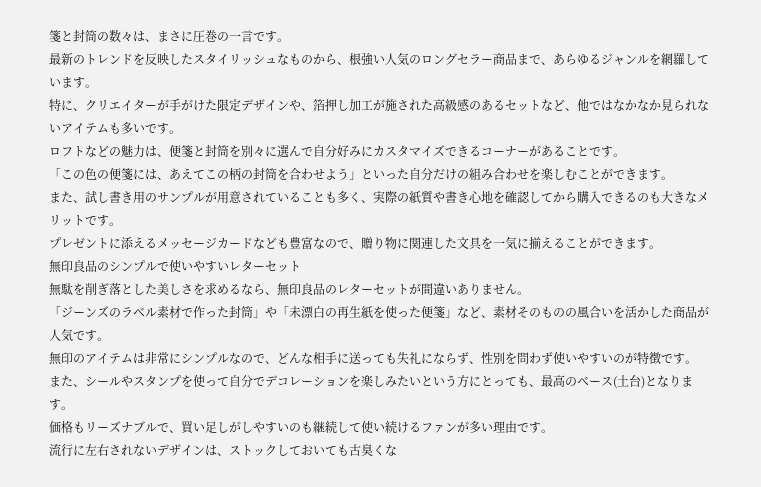箋と封筒の数々は、まさに圧巻の一言です。
最新のトレンドを反映したスタイリッシュなものから、根強い人気のロングセラー商品まで、あらゆるジャンルを網羅しています。
特に、クリエイターが手がけた限定デザインや、箔押し加工が施された高級感のあるセットなど、他ではなかなか見られないアイテムも多いです。
ロフトなどの魅力は、便箋と封筒を別々に選んで自分好みにカスタマイズできるコーナーがあることです。
「この色の便箋には、あえてこの柄の封筒を合わせよう」といった自分だけの組み合わせを楽しむことができます。
また、試し書き用のサンプルが用意されていることも多く、実際の紙質や書き心地を確認してから購入できるのも大きなメリットです。
プレゼントに添えるメッセージカードなども豊富なので、贈り物に関連した文具を一気に揃えることができます。
無印良品のシンプルで使いやすいレターセット
無駄を削ぎ落とした美しさを求めるなら、無印良品のレターセットが間違いありません。
「ジーンズのラベル素材で作った封筒」や「未漂白の再生紙を使った便箋」など、素材そのものの風合いを活かした商品が人気です。
無印のアイテムは非常にシンプルなので、どんな相手に送っても失礼にならず、性別を問わず使いやすいのが特徴です。
また、シールやスタンプを使って自分でデコレーションを楽しみたいという方にとっても、最高のベース(土台)となります。
価格もリーズナブルで、買い足しがしやすいのも継続して使い続けるファンが多い理由です。
流行に左右されないデザインは、ストックしておいても古臭くな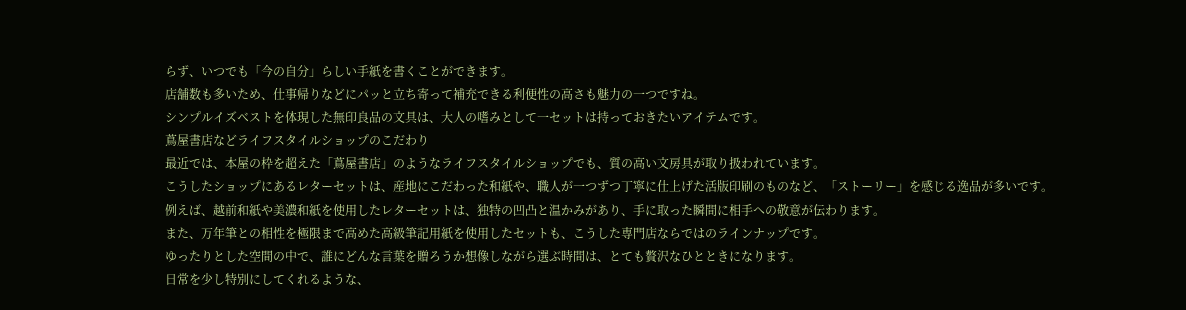らず、いつでも「今の自分」らしい手紙を書くことができます。
店舗数も多いため、仕事帰りなどにパッと立ち寄って補充できる利便性の高さも魅力の一つですね。
シンプルイズベストを体現した無印良品の文具は、大人の嗜みとして一セットは持っておきたいアイテムです。
蔦屋書店などライフスタイルショップのこだわり
最近では、本屋の枠を超えた「蔦屋書店」のようなライフスタイルショップでも、質の高い文房具が取り扱われています。
こうしたショップにあるレターセットは、産地にこだわった和紙や、職人が一つずつ丁寧に仕上げた活版印刷のものなど、「ストーリー」を感じる逸品が多いです。
例えば、越前和紙や美濃和紙を使用したレターセットは、独特の凹凸と温かみがあり、手に取った瞬間に相手への敬意が伝わります。
また、万年筆との相性を極限まで高めた高級筆記用紙を使用したセットも、こうした専門店ならではのラインナップです。
ゆったりとした空間の中で、誰にどんな言葉を贈ろうか想像しながら選ぶ時間は、とても贅沢なひとときになります。
日常を少し特別にしてくれるような、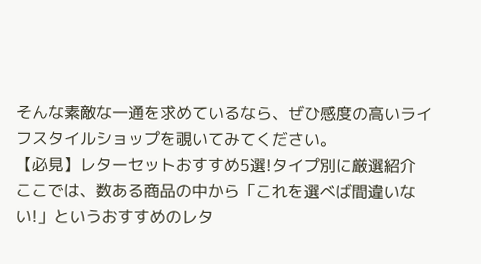そんな素敵な一通を求めているなら、ぜひ感度の高いライフスタイルショップを覗いてみてください。
【必見】レターセットおすすめ5選!タイプ別に厳選紹介
ここでは、数ある商品の中から「これを選べば間違いない!」というおすすめのレタ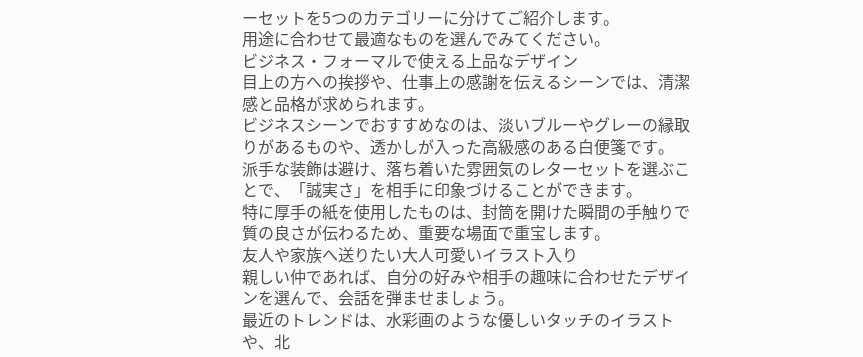ーセットを5つのカテゴリーに分けてご紹介します。
用途に合わせて最適なものを選んでみてください。
ビジネス・フォーマルで使える上品なデザイン
目上の方への挨拶や、仕事上の感謝を伝えるシーンでは、清潔感と品格が求められます。
ビジネスシーンでおすすめなのは、淡いブルーやグレーの縁取りがあるものや、透かしが入った高級感のある白便箋です。
派手な装飾は避け、落ち着いた雰囲気のレターセットを選ぶことで、「誠実さ」を相手に印象づけることができます。
特に厚手の紙を使用したものは、封筒を開けた瞬間の手触りで質の良さが伝わるため、重要な場面で重宝します。
友人や家族へ送りたい大人可愛いイラスト入り
親しい仲であれば、自分の好みや相手の趣味に合わせたデザインを選んで、会話を弾ませましょう。
最近のトレンドは、水彩画のような優しいタッチのイラストや、北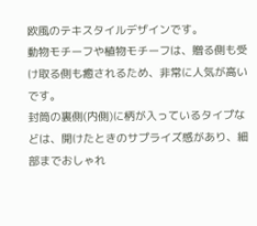欧風のテキスタイルデザインです。
動物モチーフや植物モチーフは、贈る側も受け取る側も癒されるため、非常に人気が高いです。
封筒の裏側(内側)に柄が入っているタイプなどは、開けたときのサプライズ感があり、細部までおしゃれ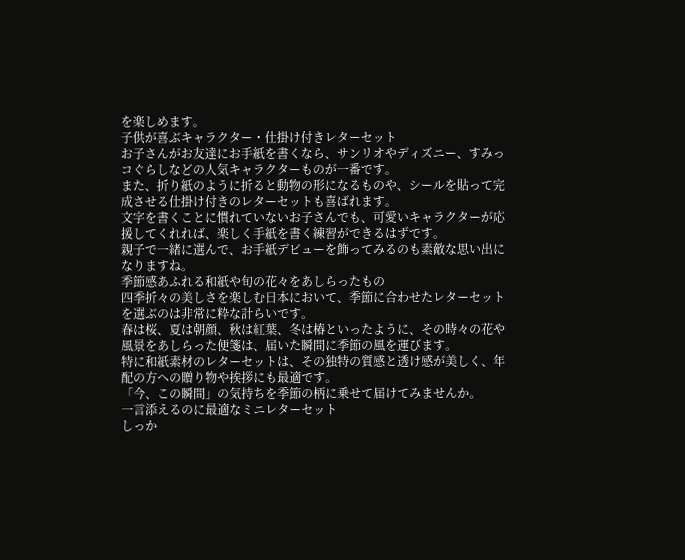を楽しめます。
子供が喜ぶキャラクター・仕掛け付きレターセット
お子さんがお友達にお手紙を書くなら、サンリオやディズニー、すみっコぐらしなどの人気キャラクターものが一番です。
また、折り紙のように折ると動物の形になるものや、シールを貼って完成させる仕掛け付きのレターセットも喜ばれます。
文字を書くことに慣れていないお子さんでも、可愛いキャラクターが応援してくれれば、楽しく手紙を書く練習ができるはずです。
親子で一緒に選んで、お手紙デビューを飾ってみるのも素敵な思い出になりますね。
季節感あふれる和紙や旬の花々をあしらったもの
四季折々の美しさを楽しむ日本において、季節に合わせたレターセットを選ぶのは非常に粋な計らいです。
春は桜、夏は朝顔、秋は紅葉、冬は椿といったように、その時々の花や風景をあしらった便箋は、届いた瞬間に季節の風を運びます。
特に和紙素材のレターセットは、その独特の質感と透け感が美しく、年配の方への贈り物や挨拶にも最適です。
「今、この瞬間」の気持ちを季節の柄に乗せて届けてみませんか。
一言添えるのに最適なミニレターセット
しっか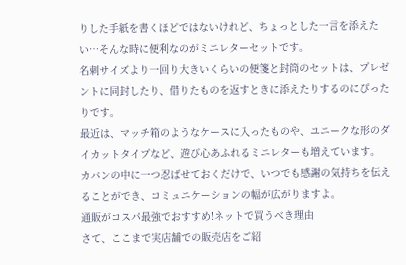りした手紙を書くほどではないけれど、ちょっとした一言を添えたい…そんな時に便利なのがミニレターセットです。
名刺サイズより一回り大きいくらいの便箋と封筒のセットは、プレゼントに同封したり、借りたものを返すときに添えたりするのにぴったりです。
最近は、マッチ箱のようなケースに入ったものや、ユニークな形のダイカットタイプなど、遊び心あふれるミニレターも増えています。
カバンの中に一つ忍ばせておくだけで、いつでも感謝の気持ちを伝えることができ、コミュニケーションの幅が広がりますよ。
通販がコスパ最強でおすすめ!ネットで買うべき理由
さて、ここまで実店舗での販売店をご紹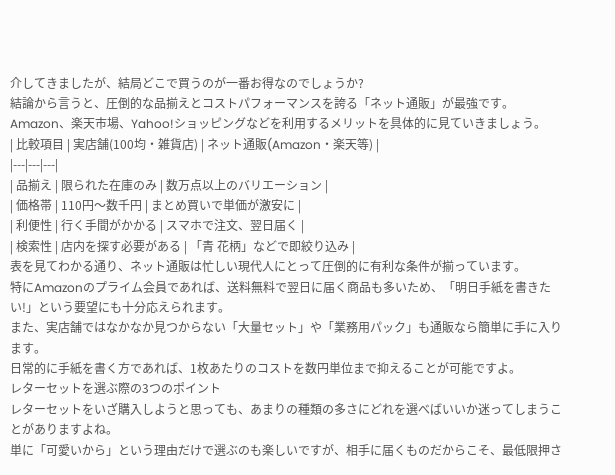介してきましたが、結局どこで買うのが一番お得なのでしょうか?
結論から言うと、圧倒的な品揃えとコストパフォーマンスを誇る「ネット通販」が最強です。
Amazon、楽天市場、Yahoo!ショッピングなどを利用するメリットを具体的に見ていきましょう。
| 比較項目 | 実店舗(100均・雑貨店) | ネット通販(Amazon・楽天等) |
|---|---|---|
| 品揃え | 限られた在庫のみ | 数万点以上のバリエーション |
| 価格帯 | 110円〜数千円 | まとめ買いで単価が激安に |
| 利便性 | 行く手間がかかる | スマホで注文、翌日届く |
| 検索性 | 店内を探す必要がある | 「青 花柄」などで即絞り込み |
表を見てわかる通り、ネット通販は忙しい現代人にとって圧倒的に有利な条件が揃っています。
特にAmazonのプライム会員であれば、送料無料で翌日に届く商品も多いため、「明日手紙を書きたい!」という要望にも十分応えられます。
また、実店舗ではなかなか見つからない「大量セット」や「業務用パック」も通販なら簡単に手に入ります。
日常的に手紙を書く方であれば、1枚あたりのコストを数円単位まで抑えることが可能ですよ。
レターセットを選ぶ際の3つのポイント
レターセットをいざ購入しようと思っても、あまりの種類の多さにどれを選べばいいか迷ってしまうことがありますよね。
単に「可愛いから」という理由だけで選ぶのも楽しいですが、相手に届くものだからこそ、最低限押さ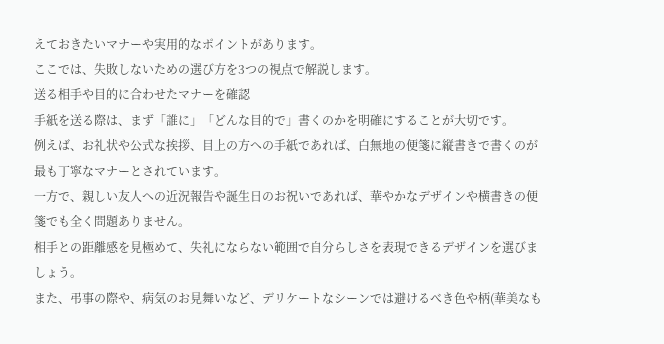えておきたいマナーや実用的なポイントがあります。
ここでは、失敗しないための選び方を3つの視点で解説します。
送る相手や目的に合わせたマナーを確認
手紙を送る際は、まず「誰に」「どんな目的で」書くのかを明確にすることが大切です。
例えば、お礼状や公式な挨拶、目上の方への手紙であれば、白無地の便箋に縦書きで書くのが最も丁寧なマナーとされています。
一方で、親しい友人への近況報告や誕生日のお祝いであれば、華やかなデザインや横書きの便箋でも全く問題ありません。
相手との距離感を見極めて、失礼にならない範囲で自分らしさを表現できるデザインを選びましょう。
また、弔事の際や、病気のお見舞いなど、デリケートなシーンでは避けるべき色や柄(華美なも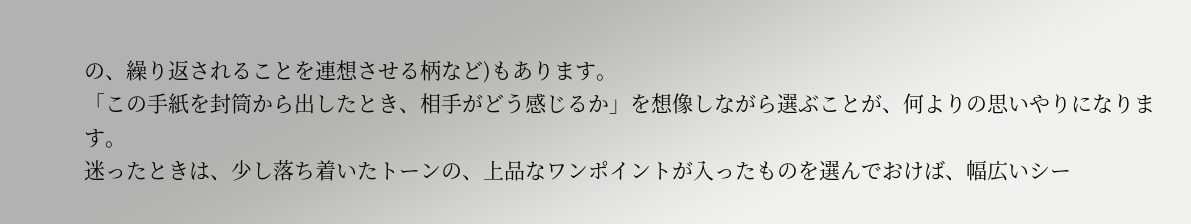の、繰り返されることを連想させる柄など)もあります。
「この手紙を封筒から出したとき、相手がどう感じるか」を想像しながら選ぶことが、何よりの思いやりになります。
迷ったときは、少し落ち着いたトーンの、上品なワンポイントが入ったものを選んでおけば、幅広いシー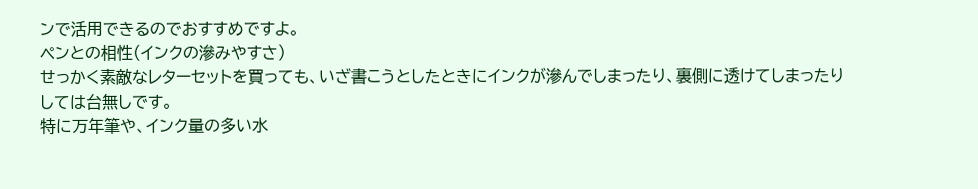ンで活用できるのでおすすめですよ。
ペンとの相性(インクの滲みやすさ)
せっかく素敵なレターセットを買っても、いざ書こうとしたときにインクが滲んでしまったり、裏側に透けてしまったりしては台無しです。
特に万年筆や、インク量の多い水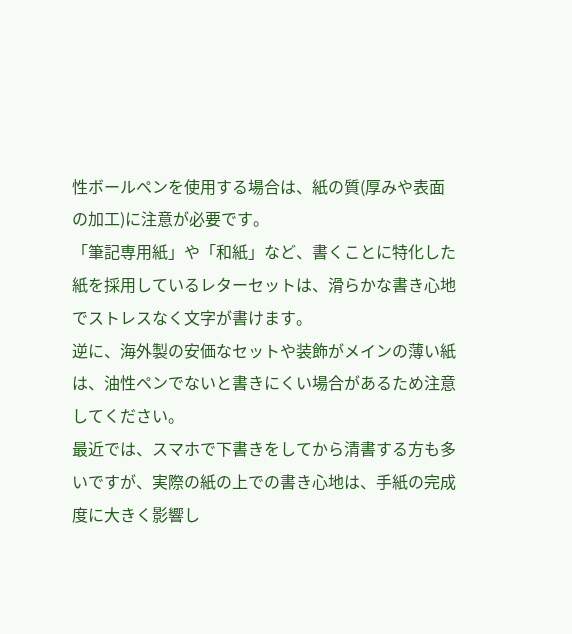性ボールペンを使用する場合は、紙の質(厚みや表面の加工)に注意が必要です。
「筆記専用紙」や「和紙」など、書くことに特化した紙を採用しているレターセットは、滑らかな書き心地でストレスなく文字が書けます。
逆に、海外製の安価なセットや装飾がメインの薄い紙は、油性ペンでないと書きにくい場合があるため注意してください。
最近では、スマホで下書きをしてから清書する方も多いですが、実際の紙の上での書き心地は、手紙の完成度に大きく影響し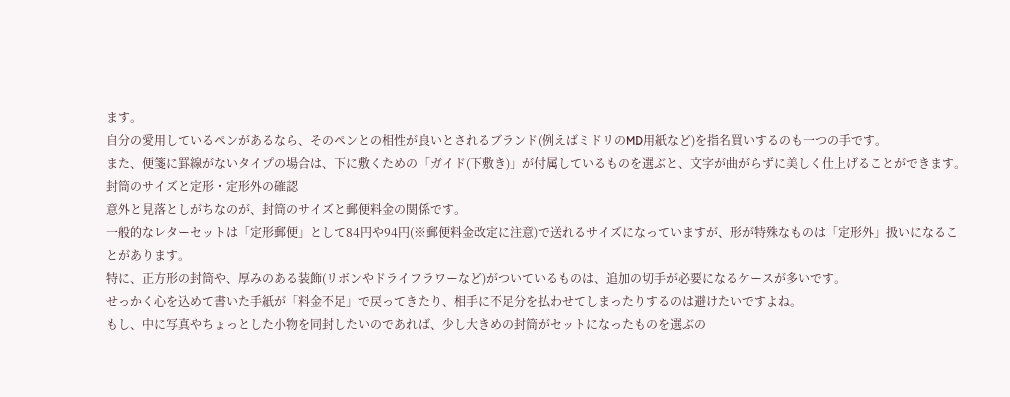ます。
自分の愛用しているペンがあるなら、そのペンとの相性が良いとされるブランド(例えばミドリのMD用紙など)を指名買いするのも一つの手です。
また、便箋に罫線がないタイプの場合は、下に敷くための「ガイド(下敷き)」が付属しているものを選ぶと、文字が曲がらずに美しく仕上げることができます。
封筒のサイズと定形・定形外の確認
意外と見落としがちなのが、封筒のサイズと郵便料金の関係です。
一般的なレターセットは「定形郵便」として84円や94円(※郵便料金改定に注意)で送れるサイズになっていますが、形が特殊なものは「定形外」扱いになることがあります。
特に、正方形の封筒や、厚みのある装飾(リボンやドライフラワーなど)がついているものは、追加の切手が必要になるケースが多いです。
せっかく心を込めて書いた手紙が「料金不足」で戻ってきたり、相手に不足分を払わせてしまったりするのは避けたいですよね。
もし、中に写真やちょっとした小物を同封したいのであれば、少し大きめの封筒がセットになったものを選ぶの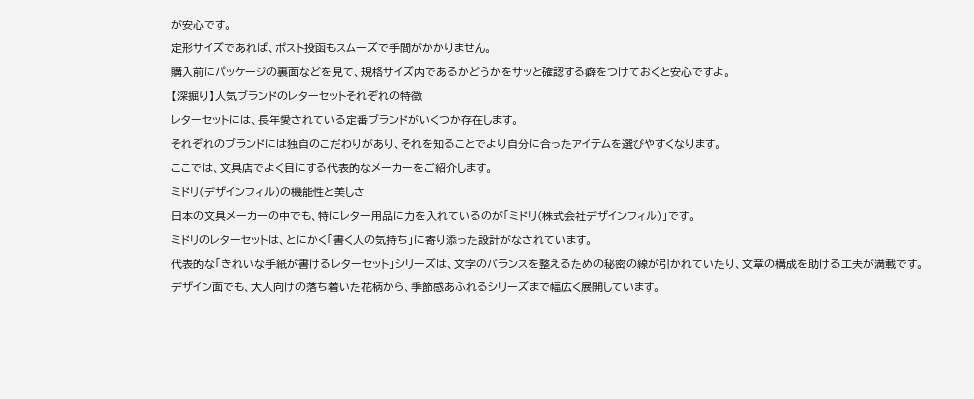が安心です。
定形サイズであれば、ポスト投函もスムーズで手間がかかりません。
購入前にパッケージの裏面などを見て、規格サイズ内であるかどうかをサッと確認する癖をつけておくと安心ですよ。
【深掘り】人気ブランドのレターセットそれぞれの特徴
レターセットには、長年愛されている定番ブランドがいくつか存在します。
それぞれのブランドには独自のこだわりがあり、それを知ることでより自分に合ったアイテムを選びやすくなります。
ここでは、文具店でよく目にする代表的なメーカーをご紹介します。
ミドリ(デザインフィル)の機能性と美しさ
日本の文具メーカーの中でも、特にレター用品に力を入れているのが「ミドリ(株式会社デザインフィル)」です。
ミドリのレターセットは、とにかく「書く人の気持ち」に寄り添った設計がなされています。
代表的な「きれいな手紙が書けるレターセット」シリーズは、文字のバランスを整えるための秘密の線が引かれていたり、文章の構成を助ける工夫が満載です。
デザイン面でも、大人向けの落ち着いた花柄から、季節感あふれるシリーズまで幅広く展開しています。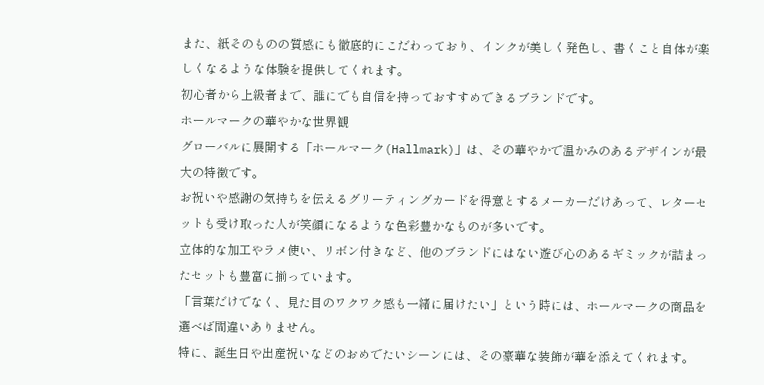また、紙そのものの質感にも徹底的にこだわっており、インクが美しく発色し、書くこと自体が楽しくなるような体験を提供してくれます。
初心者から上級者まで、誰にでも自信を持っておすすめできるブランドです。
ホールマークの華やかな世界観
グローバルに展開する「ホールマーク(Hallmark)」は、その華やかで温かみのあるデザインが最大の特徴です。
お祝いや感謝の気持ちを伝えるグリーティングカードを得意とするメーカーだけあって、レターセットも受け取った人が笑顔になるような色彩豊かなものが多いです。
立体的な加工やラメ使い、リボン付きなど、他のブランドにはない遊び心のあるギミックが詰まったセットも豊富に揃っています。
「言葉だけでなく、見た目のワクワク感も一緒に届けたい」という時には、ホールマークの商品を選べば間違いありません。
特に、誕生日や出産祝いなどのおめでたいシーンには、その豪華な装飾が華を添えてくれます。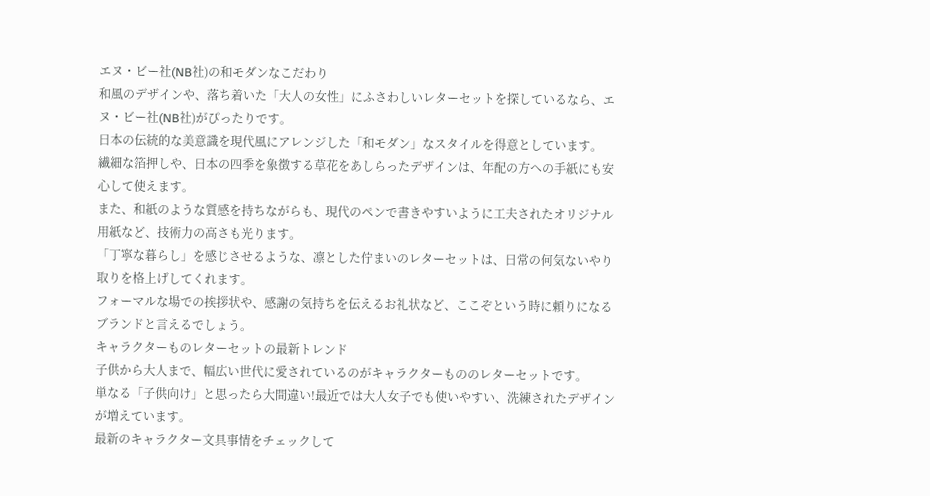エヌ・ビー社(NB社)の和モダンなこだわり
和風のデザインや、落ち着いた「大人の女性」にふさわしいレターセットを探しているなら、エヌ・ビー社(NB社)がぴったりです。
日本の伝統的な美意識を現代風にアレンジした「和モダン」なスタイルを得意としています。
繊細な箔押しや、日本の四季を象徴する草花をあしらったデザインは、年配の方への手紙にも安心して使えます。
また、和紙のような質感を持ちながらも、現代のペンで書きやすいように工夫されたオリジナル用紙など、技術力の高さも光ります。
「丁寧な暮らし」を感じさせるような、凛とした佇まいのレターセットは、日常の何気ないやり取りを格上げしてくれます。
フォーマルな場での挨拶状や、感謝の気持ちを伝えるお礼状など、ここぞという時に頼りになるブランドと言えるでしょう。
キャラクターものレターセットの最新トレンド
子供から大人まで、幅広い世代に愛されているのがキャラクターもののレターセットです。
単なる「子供向け」と思ったら大間違い!最近では大人女子でも使いやすい、洗練されたデザインが増えています。
最新のキャラクター文具事情をチェックして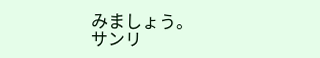みましょう。
サンリ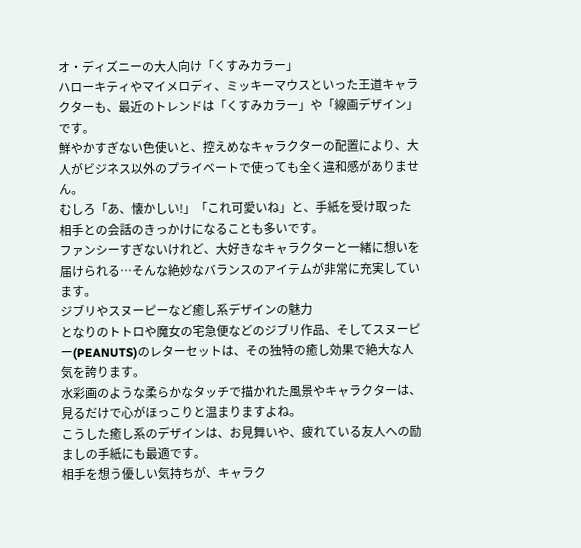オ・ディズニーの大人向け「くすみカラー」
ハローキティやマイメロディ、ミッキーマウスといった王道キャラクターも、最近のトレンドは「くすみカラー」や「線画デザイン」です。
鮮やかすぎない色使いと、控えめなキャラクターの配置により、大人がビジネス以外のプライベートで使っても全く違和感がありません。
むしろ「あ、懐かしい!」「これ可愛いね」と、手紙を受け取った相手との会話のきっかけになることも多いです。
ファンシーすぎないけれど、大好きなキャラクターと一緒に想いを届けられる…そんな絶妙なバランスのアイテムが非常に充実しています。
ジブリやスヌーピーなど癒し系デザインの魅力
となりのトトロや魔女の宅急便などのジブリ作品、そしてスヌーピー(PEANUTS)のレターセットは、その独特の癒し効果で絶大な人気を誇ります。
水彩画のような柔らかなタッチで描かれた風景やキャラクターは、見るだけで心がほっこりと温まりますよね。
こうした癒し系のデザインは、お見舞いや、疲れている友人への励ましの手紙にも最適です。
相手を想う優しい気持ちが、キャラク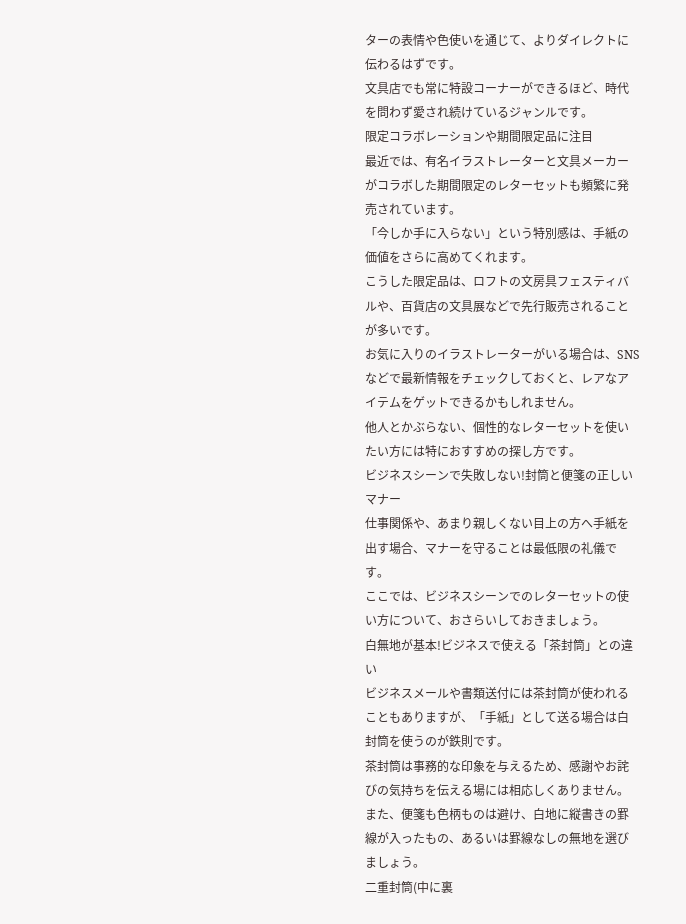ターの表情や色使いを通じて、よりダイレクトに伝わるはずです。
文具店でも常に特設コーナーができるほど、時代を問わず愛され続けているジャンルです。
限定コラボレーションや期間限定品に注目
最近では、有名イラストレーターと文具メーカーがコラボした期間限定のレターセットも頻繁に発売されています。
「今しか手に入らない」という特別感は、手紙の価値をさらに高めてくれます。
こうした限定品は、ロフトの文房具フェスティバルや、百貨店の文具展などで先行販売されることが多いです。
お気に入りのイラストレーターがいる場合は、SNSなどで最新情報をチェックしておくと、レアなアイテムをゲットできるかもしれません。
他人とかぶらない、個性的なレターセットを使いたい方には特におすすめの探し方です。
ビジネスシーンで失敗しない!封筒と便箋の正しいマナー
仕事関係や、あまり親しくない目上の方へ手紙を出す場合、マナーを守ることは最低限の礼儀です。
ここでは、ビジネスシーンでのレターセットの使い方について、おさらいしておきましょう。
白無地が基本!ビジネスで使える「茶封筒」との違い
ビジネスメールや書類送付には茶封筒が使われることもありますが、「手紙」として送る場合は白封筒を使うのが鉄則です。
茶封筒は事務的な印象を与えるため、感謝やお詫びの気持ちを伝える場には相応しくありません。
また、便箋も色柄ものは避け、白地に縦書きの罫線が入ったもの、あるいは罫線なしの無地を選びましょう。
二重封筒(中に裏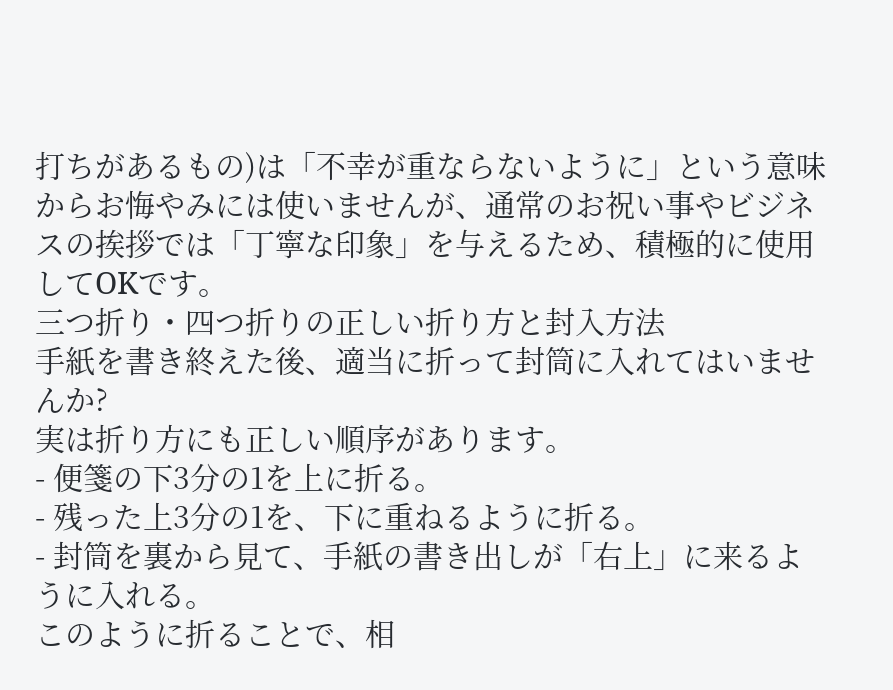打ちがあるもの)は「不幸が重ならないように」という意味からお悔やみには使いませんが、通常のお祝い事やビジネスの挨拶では「丁寧な印象」を与えるため、積極的に使用してOKです。
三つ折り・四つ折りの正しい折り方と封入方法
手紙を書き終えた後、適当に折って封筒に入れてはいませんか?
実は折り方にも正しい順序があります。
- 便箋の下3分の1を上に折る。
- 残った上3分の1を、下に重ねるように折る。
- 封筒を裏から見て、手紙の書き出しが「右上」に来るように入れる。
このように折ることで、相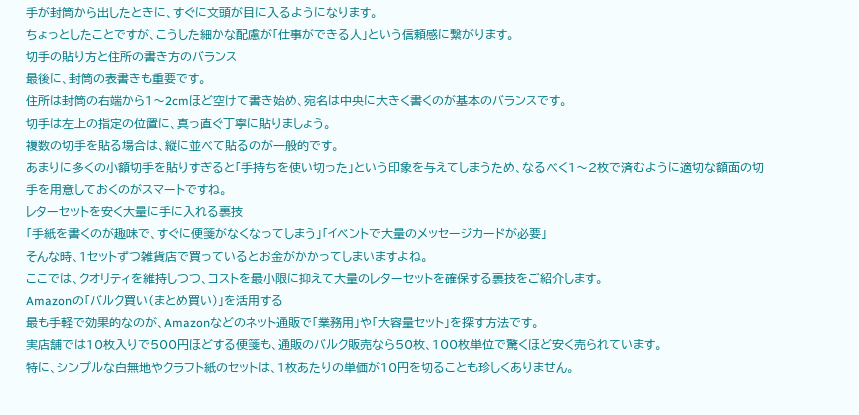手が封筒から出したときに、すぐに文頭が目に入るようになります。
ちょっとしたことですが、こうした細かな配慮が「仕事ができる人」という信頼感に繋がります。
切手の貼り方と住所の書き方のバランス
最後に、封筒の表書きも重要です。
住所は封筒の右端から1〜2cmほど空けて書き始め、宛名は中央に大きく書くのが基本のバランスです。
切手は左上の指定の位置に、真っ直ぐ丁寧に貼りましょう。
複数の切手を貼る場合は、縦に並べて貼るのが一般的です。
あまりに多くの小額切手を貼りすぎると「手持ちを使い切った」という印象を与えてしまうため、なるべく1〜2枚で済むように適切な額面の切手を用意しておくのがスマートですね。
レターセットを安く大量に手に入れる裏技
「手紙を書くのが趣味で、すぐに便箋がなくなってしまう」「イベントで大量のメッセージカードが必要」
そんな時、1セットずつ雑貨店で買っているとお金がかかってしまいますよね。
ここでは、クオリティを維持しつつ、コストを最小限に抑えて大量のレターセットを確保する裏技をご紹介します。
Amazonの「バルク買い(まとめ買い)」を活用する
最も手軽で効果的なのが、Amazonなどのネット通販で「業務用」や「大容量セット」を探す方法です。
実店舗では10枚入りで500円ほどする便箋も、通販のバルク販売なら50枚、100枚単位で驚くほど安く売られています。
特に、シンプルな白無地やクラフト紙のセットは、1枚あたりの単価が10円を切ることも珍しくありません。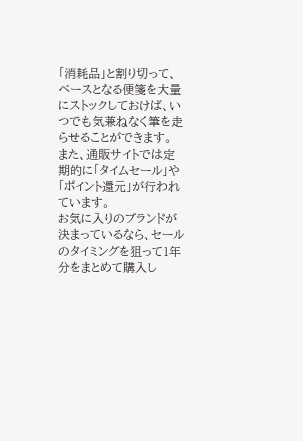「消耗品」と割り切って、ベースとなる便箋を大量にストックしておけば、いつでも気兼ねなく筆を走らせることができます。
また、通販サイトでは定期的に「タイムセール」や「ポイント還元」が行われています。
お気に入りのブランドが決まっているなら、セールのタイミングを狙って1年分をまとめて購入し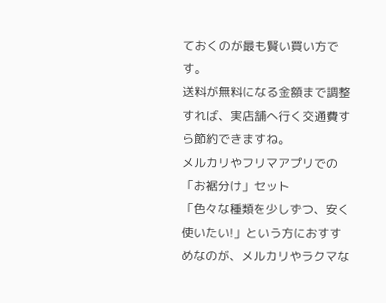ておくのが最も賢い買い方です。
送料が無料になる金額まで調整すれば、実店舗へ行く交通費すら節約できますね。
メルカリやフリマアプリでの「お裾分け」セット
「色々な種類を少しずつ、安く使いたい!」という方におすすめなのが、メルカリやラクマな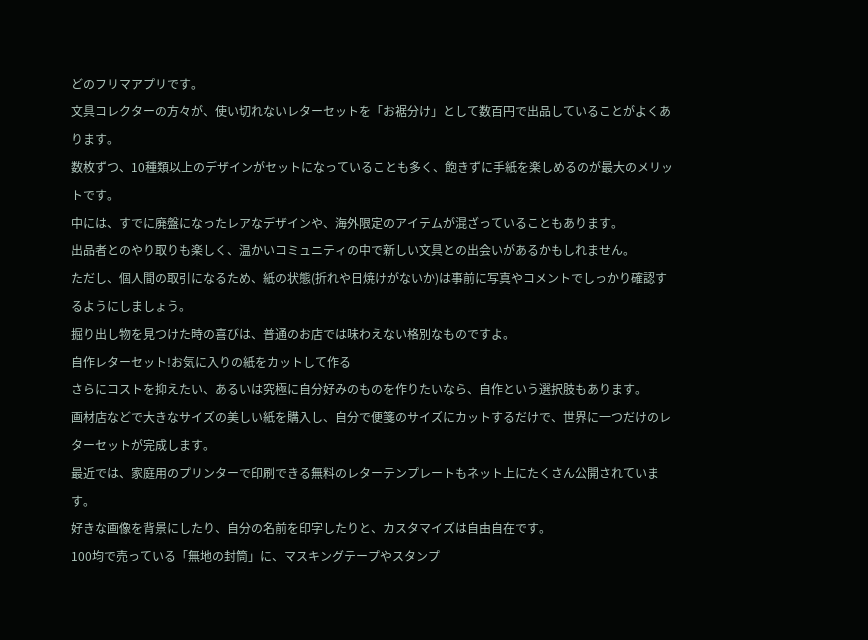どのフリマアプリです。
文具コレクターの方々が、使い切れないレターセットを「お裾分け」として数百円で出品していることがよくあります。
数枚ずつ、10種類以上のデザインがセットになっていることも多く、飽きずに手紙を楽しめるのが最大のメリットです。
中には、すでに廃盤になったレアなデザインや、海外限定のアイテムが混ざっていることもあります。
出品者とのやり取りも楽しく、温かいコミュニティの中で新しい文具との出会いがあるかもしれません。
ただし、個人間の取引になるため、紙の状態(折れや日焼けがないか)は事前に写真やコメントでしっかり確認するようにしましょう。
掘り出し物を見つけた時の喜びは、普通のお店では味わえない格別なものですよ。
自作レターセット!お気に入りの紙をカットして作る
さらにコストを抑えたい、あるいは究極に自分好みのものを作りたいなら、自作という選択肢もあります。
画材店などで大きなサイズの美しい紙を購入し、自分で便箋のサイズにカットするだけで、世界に一つだけのレターセットが完成します。
最近では、家庭用のプリンターで印刷できる無料のレターテンプレートもネット上にたくさん公開されています。
好きな画像を背景にしたり、自分の名前を印字したりと、カスタマイズは自由自在です。
100均で売っている「無地の封筒」に、マスキングテープやスタンプ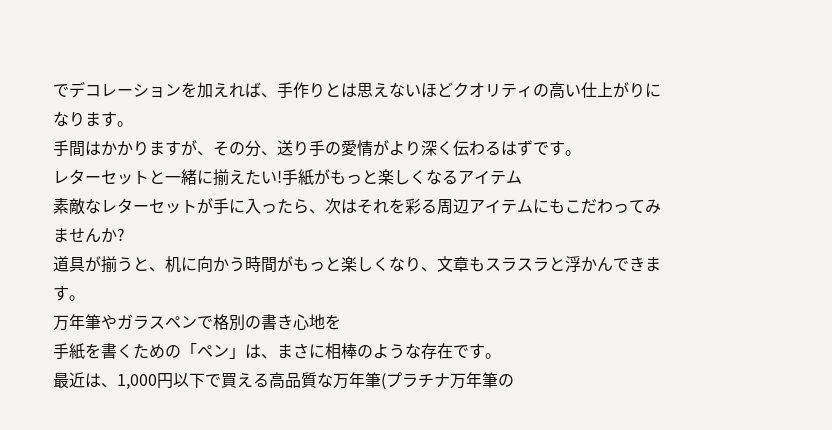でデコレーションを加えれば、手作りとは思えないほどクオリティの高い仕上がりになります。
手間はかかりますが、その分、送り手の愛情がより深く伝わるはずです。
レターセットと一緒に揃えたい!手紙がもっと楽しくなるアイテム
素敵なレターセットが手に入ったら、次はそれを彩る周辺アイテムにもこだわってみませんか?
道具が揃うと、机に向かう時間がもっと楽しくなり、文章もスラスラと浮かんできます。
万年筆やガラスペンで格別の書き心地を
手紙を書くための「ペン」は、まさに相棒のような存在です。
最近は、1,000円以下で買える高品質な万年筆(プラチナ万年筆の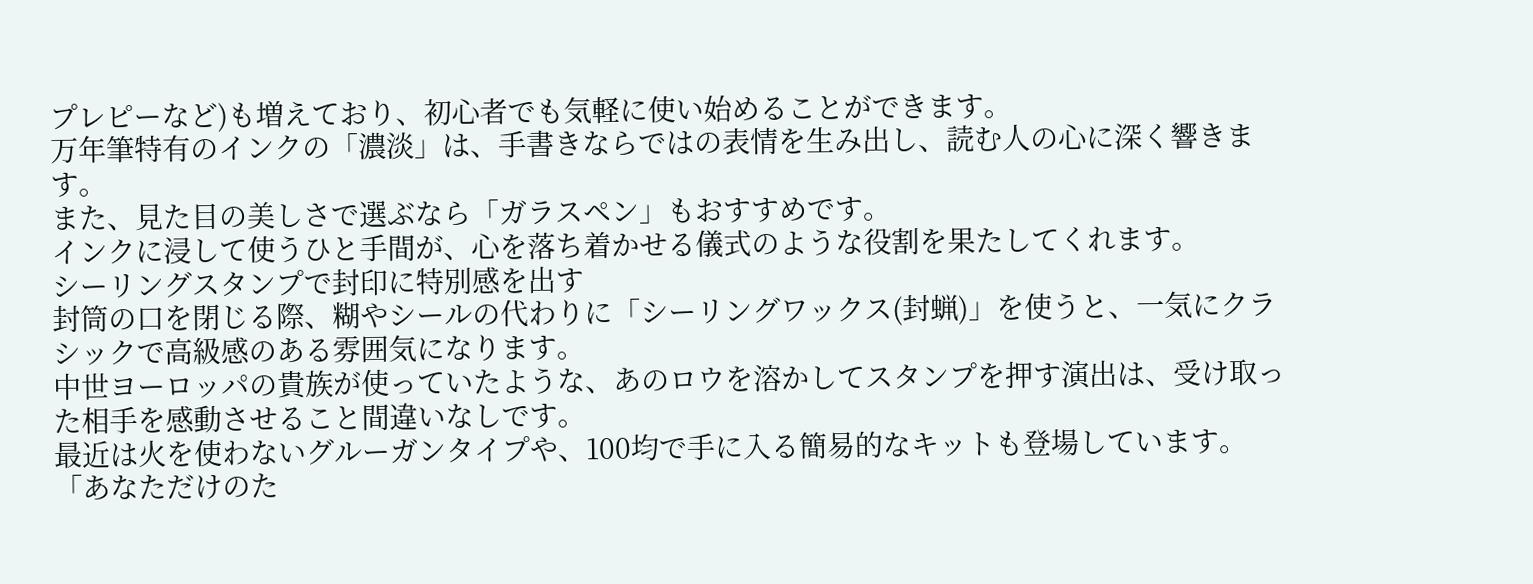プレピーなど)も増えており、初心者でも気軽に使い始めることができます。
万年筆特有のインクの「濃淡」は、手書きならではの表情を生み出し、読む人の心に深く響きます。
また、見た目の美しさで選ぶなら「ガラスペン」もおすすめです。
インクに浸して使うひと手間が、心を落ち着かせる儀式のような役割を果たしてくれます。
シーリングスタンプで封印に特別感を出す
封筒の口を閉じる際、糊やシールの代わりに「シーリングワックス(封蝋)」を使うと、一気にクラシックで高級感のある雰囲気になります。
中世ヨーロッパの貴族が使っていたような、あのロウを溶かしてスタンプを押す演出は、受け取った相手を感動させること間違いなしです。
最近は火を使わないグルーガンタイプや、100均で手に入る簡易的なキットも登場しています。
「あなただけのた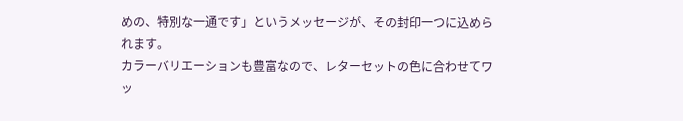めの、特別な一通です」というメッセージが、その封印一つに込められます。
カラーバリエーションも豊富なので、レターセットの色に合わせてワッ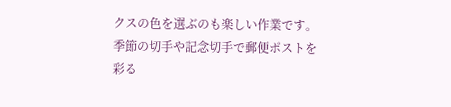クスの色を選ぶのも楽しい作業です。
季節の切手や記念切手で郵便ポストを彩る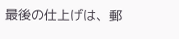最後の仕上げは、郵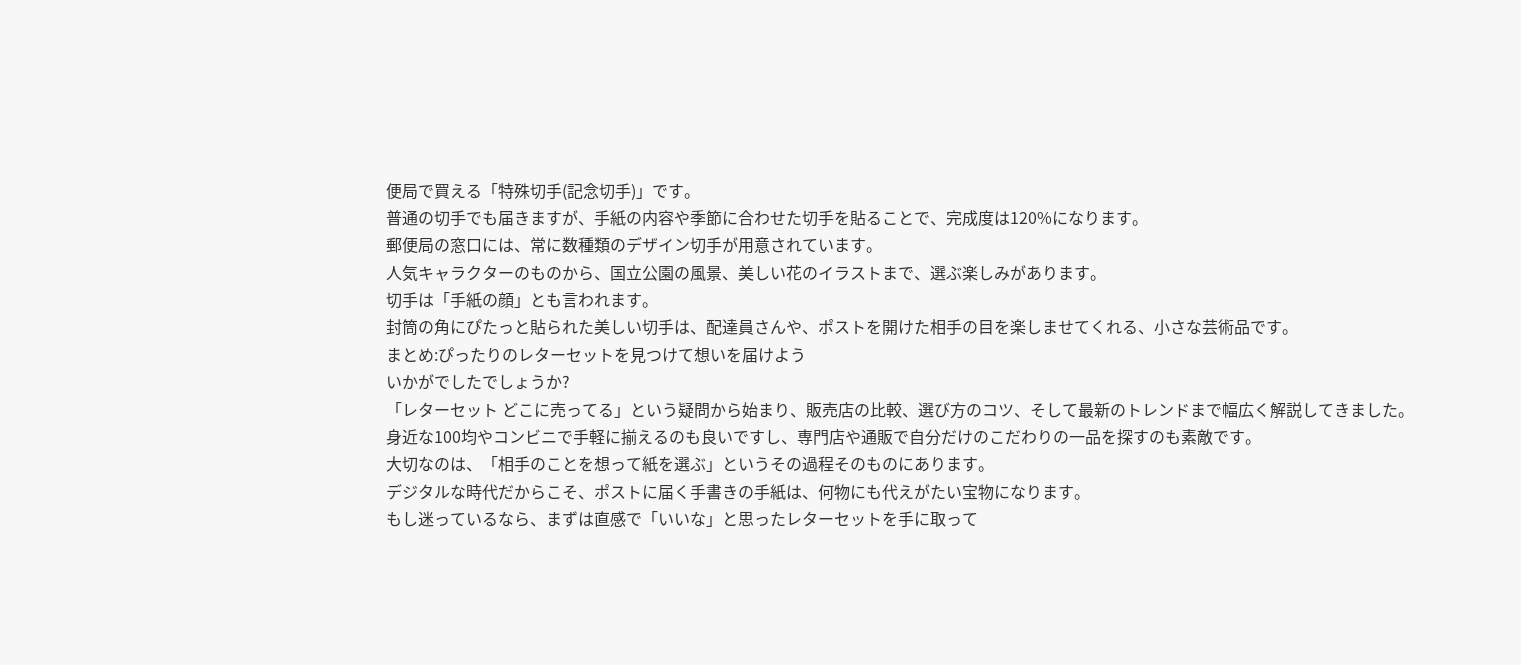便局で買える「特殊切手(記念切手)」です。
普通の切手でも届きますが、手紙の内容や季節に合わせた切手を貼ることで、完成度は120%になります。
郵便局の窓口には、常に数種類のデザイン切手が用意されています。
人気キャラクターのものから、国立公園の風景、美しい花のイラストまで、選ぶ楽しみがあります。
切手は「手紙の顔」とも言われます。
封筒の角にぴたっと貼られた美しい切手は、配達員さんや、ポストを開けた相手の目を楽しませてくれる、小さな芸術品です。
まとめ:ぴったりのレターセットを見つけて想いを届けよう
いかがでしたでしょうか?
「レターセット どこに売ってる」という疑問から始まり、販売店の比較、選び方のコツ、そして最新のトレンドまで幅広く解説してきました。
身近な100均やコンビニで手軽に揃えるのも良いですし、専門店や通販で自分だけのこだわりの一品を探すのも素敵です。
大切なのは、「相手のことを想って紙を選ぶ」というその過程そのものにあります。
デジタルな時代だからこそ、ポストに届く手書きの手紙は、何物にも代えがたい宝物になります。
もし迷っているなら、まずは直感で「いいな」と思ったレターセットを手に取って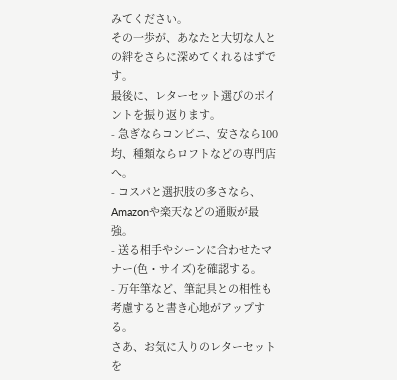みてください。
その一歩が、あなたと大切な人との絆をさらに深めてくれるはずです。
最後に、レターセット選びのポイントを振り返ります。
- 急ぎならコンビニ、安さなら100均、種類ならロフトなどの専門店へ。
- コスパと選択肢の多さなら、Amazonや楽天などの通販が最強。
- 送る相手やシーンに合わせたマナー(色・サイズ)を確認する。
- 万年筆など、筆記具との相性も考慮すると書き心地がアップする。
さあ、お気に入りのレターセットを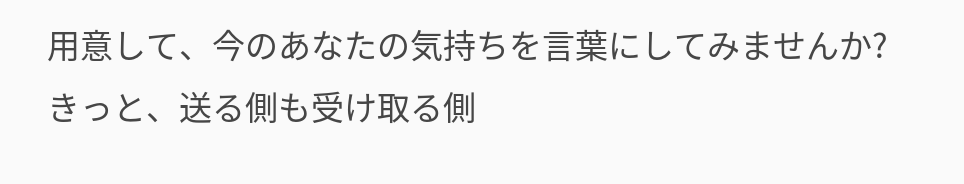用意して、今のあなたの気持ちを言葉にしてみませんか?
きっと、送る側も受け取る側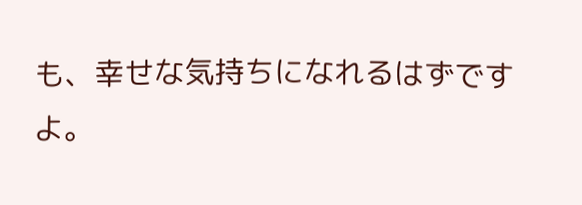も、幸せな気持ちになれるはずですよ。